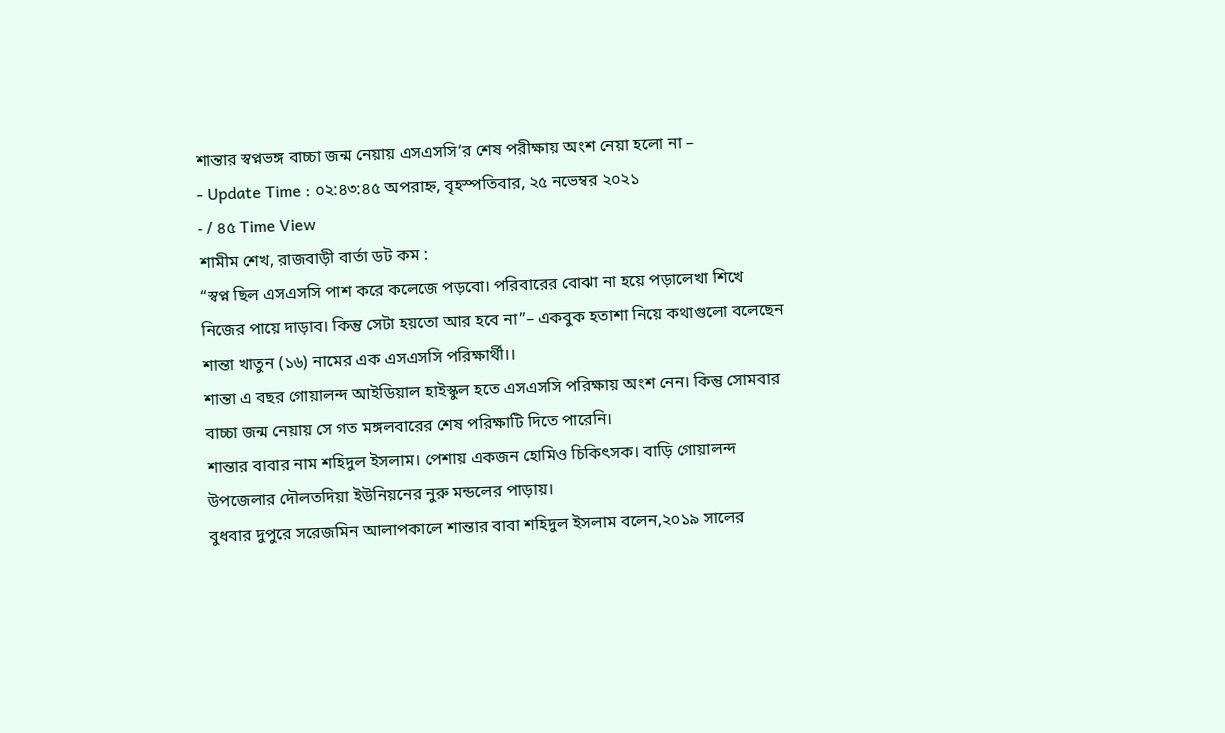শান্তার স্বপ্নভঙ্গ বাচ্চা জন্ম নেয়ায় এসএসসি‘র শেষ পরীক্ষায় অংশ নেয়া হলো না –
- Update Time : ০২:৪৩:৪৫ অপরাহ্ন, বৃহস্পতিবার, ২৫ নভেম্বর ২০২১
- / ৪৫ Time View
শামীম শেখ, রাজবাড়ী বার্তা ডট কম :
“স্বপ্ন ছিল এসএসসি পাশ করে কলেজে পড়বো। পরিবারের বোঝা না হয়ে পড়ালেখা শিখে নিজের পায়ে দাড়াব। কিন্তু সেটা হয়তো আর হবে না”– একবুক হতাশা নিয়ে কথাগুলো বলেছেন শান্তা খাতুন (১৬) নামের এক এসএসসি পরিক্ষার্থী।।
শান্তা এ বছর গোয়ালন্দ আইডিয়াল হাইস্কুল হতে এসএসসি পরিক্ষায় অংশ নেন। কিন্তু সোমবার বাচ্চা জন্ম নেয়ায় সে গত মঙ্গলবারের শেষ পরিক্ষাটি দিতে পারেনি।
শান্তার বাবার নাম শহিদুল ইসলাম। পেশায় একজন হোমিও চিকিৎসক। বাড়ি গোয়ালন্দ উপজেলার দৌলতদিয়া ইউনিয়নের নুরু মন্ডলের পাড়ায়।
বুধবার দুপুরে সরেজমিন আলাপকালে শান্তার বাবা শহিদুল ইসলাম বলেন,২০১৯ সালের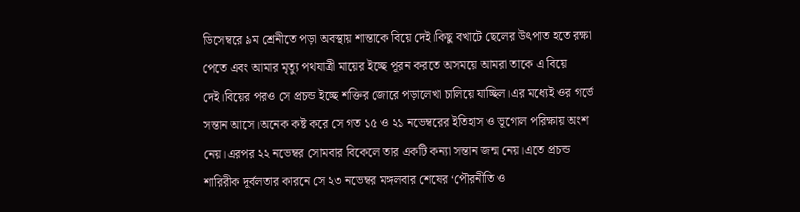ডিসেম্বরে ৯ম শ্রেনীতে পড়া অবস্থায় শান্তাকে বিয়ে দেই।কিছু বখাটে ছেলের উৎপাত হতে রক্ষা পেতে এবং আমার মৃত্যু পথযাত্রী মায়ের ইচ্ছে পূরন করতে অসময়ে আমরা তাকে এ বিয়ে দেই।বিয়ের পরও সে প্রচন্ড ইচ্ছে শক্তির জোরে পড়ালেখা চালিয়ে যাচ্ছিল।এর মধ্যেই ওর গর্ভে সন্তান আসে।অনেক কষ্ট করে সে গত ১৫ ও ২১ নভেম্বরের ইতিহাস ও ভূগোল পরিক্ষায় অংশ নেয়।এরপর ২২ নভেম্বর সোমবার বিকেলে তার একটি কন্যা সন্তান জন্ম নেয়।এতে প্রচন্ড শারিরীক দূর্বলতার কারনে সে ২৩ নভেম্বর মঙ্গলবার শেষের ‘পৌরনীতি ও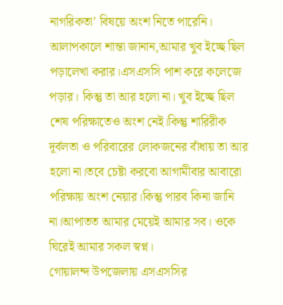নাগরিকতা’ বিষয়ে অংশ নিতে পারেনি।
আলাপকালে শান্তা জানান,আমার খুব ইচ্ছে ছিল পড়ালেখা করার।এসএসসি পাশ করে কলেজে পড়ার। কিন্তু তা আর হলো না। খুব ইচ্ছে ছিল শেষ পরিক্ষাতেও অংশ নেই।কিন্তু শারিরীক দূর্বলতা ও পরিবারের লোকজনের বাঁধায় তা আর হলো না।তবে চেষ্টা করবো আগামীবার আবারো পরিক্ষায় অংশ নেয়ার।কিন্তু পারব কিনা জানি না।আপাতত আমার মেয়েই আমার সব। ওকে ঘিরেই আমার সকল স্বপ্ন।
গোয়ালন্দ উপজেলায় এসএসসির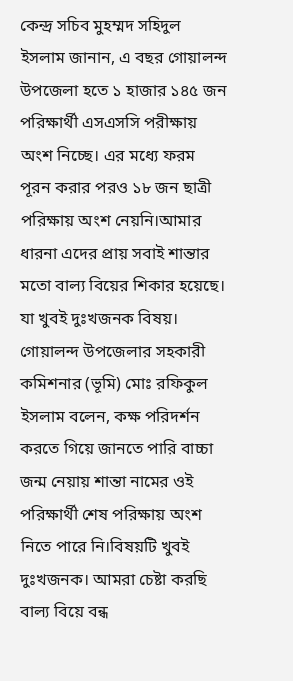কেন্দ্র সচিব মুহম্মদ সহিদুল ইসলাম জানান, এ বছর গোয়ালন্দ উপজেলা হতে ১ হাজার ১৪৫ জন পরিক্ষার্থী এসএসসি পরীক্ষায় অংশ নিচ্ছে। এর মধ্যে ফরম পূরন করার পরও ১৮ জন ছাত্রী পরিক্ষায় অংশ নেয়নি।আমার ধারনা এদের প্রায় সবাই শান্তার মতো বাল্য বিয়ের শিকার হয়েছে। যা খুবই দুঃখজনক বিষয়।
গোয়ালন্দ উপজেলার সহকারী কমিশনার (ভূমি) মোঃ রফিকুল ইসলাম বলেন, কক্ষ পরিদর্শন করতে গিয়ে জানতে পারি বাচ্চা জন্ম নেয়ায় শান্তা নামের ওই পরিক্ষার্থী শেষ পরিক্ষায় অংশ নিতে পারে নি।বিষয়টি খুবই দুঃখজনক। আমরা চেষ্টা করছি বাল্য বিয়ে বন্ধ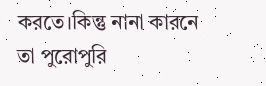করতে।কিন্তু নানা কারনে তা পুরোপুরি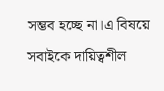সম্ভব হচ্ছে না।এ বিষয়ে সবাইকে দায়িত্বশীল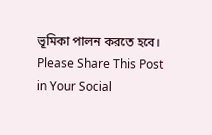ভূমিকা পালন করতে হবে।
Please Share This Post in Your Social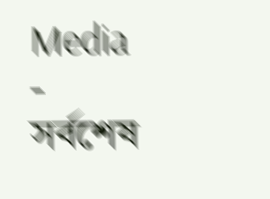Media
-
সর্বশেষ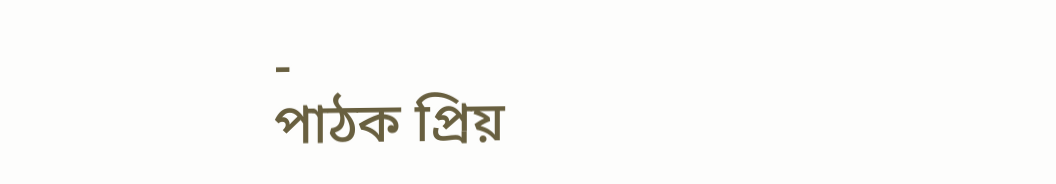-
পাঠক প্রিয়